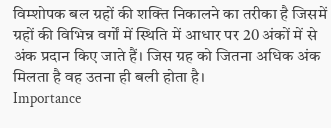विम्शोपक बल ग्रहों की शक्ति निकालने का तरीका है जिसमें ग्रहों की विभिन्न वर्गों में स्थिति में आधार पर 20 अंकों में से अंक प्रदान किए जाते हैं। जिस ग्रह को जितना अधिक अंक मिलता है वह उतना ही बली होता है।
Importance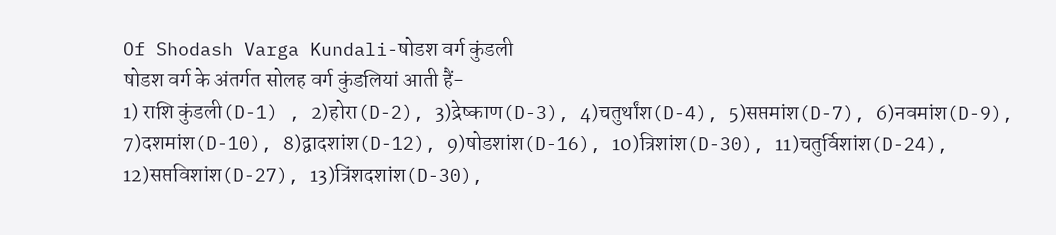Of Shodash Varga Kundali-षोडश वर्ग कुंडली
षोडश वर्ग के अंतर्गत सोलह वर्ग कुंडलियां आती हैं-
1) राशि कुंडली(D-1) , 2)होरा(D-2), 3)द्रेष्काण(D-3), 4)चतुर्थांश(D-4), 5)सप्तमांश(D-7), 6)नवमांश(D-9), 7)दशमांश(D-10), 8)द्वादशांश(D-12), 9)षोडशांश(D-16), 10)त्रिशांश(D-30), 11)चतुर्विशांश(D-24), 12)सप्तविशांश(D-27), 13)त्रिंशदशांश(D-30),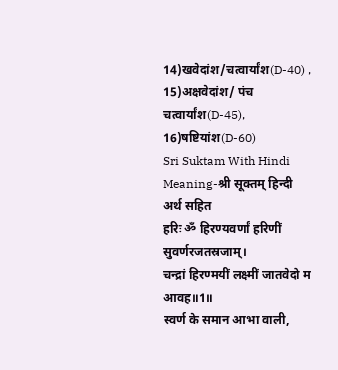14)खवेदांश/चत्वार्यांश(D-40) , 15)अक्षवेदांश/ पंच चत्वार्यांश(D-45), 16)षष्टियांश(D-60)
Sri Suktam With Hindi Meaning-श्री सूक्तम् हिन्दी अर्थ सहित
हरिः ॐ हिरण्यवर्णां हरिणीं सुवर्णरजतस्रजाम्।
चन्द्रां हिरण्मयीं लक्ष्मीं जातवेदो म आवह॥1॥
स्वर्ण के समान आभा वाली,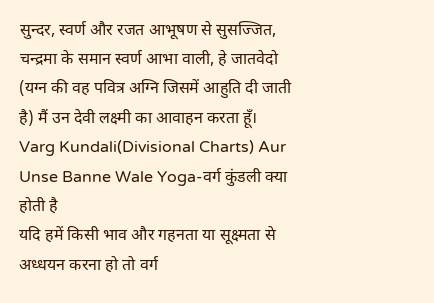सुन्दर, स्वर्ण और रजत आभूषण से सुसज्जित, चन्द्रमा के समान स्वर्ण आभा वाली, हे जातवेदो (यग्न की वह पवित्र अग्नि जिसमें आहुति दी जाती है) मैं उन देवी लक्ष्मी का आवाहन करता हूँ।
Varg Kundali(Divisional Charts) Aur Unse Banne Wale Yoga-वर्ग कुंडली क्या होती है
यदि हमें किसी भाव और गहनता या सूक्ष्मता से अध्धयन करना हो तो वर्ग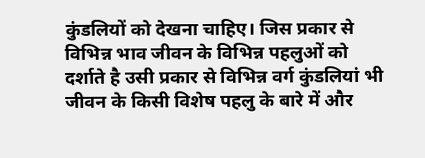कुंडलियों को देखना चाहिए। जिस प्रकार से विभिन्न भाव जीवन के विभिन्न पहलुओं को दर्शाते है उसी प्रकार से विभिन्न वर्ग कुंडलियां भी जीवन के किसी विशेष पहलु के बारे में और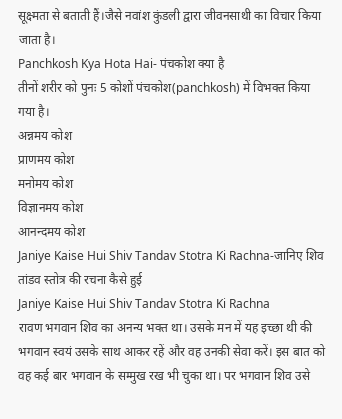सूक्ष्मता से बताती हैं।जैसे नवांश कुंडली द्वारा जीवनसाथी का विचार किया जाता है।
Panchkosh Kya Hota Hai- पंचकोश क्या है
तीनों शरीर को पुनः 5 कोशों पंचकोश(panchkosh) में विभक्त किया गया है।
अन्नमय कोश
प्राणमय कोश
मनोमय कोश
विज्ञानमय कोश
आनन्दमय कोश
Janiye Kaise Hui Shiv Tandav Stotra Ki Rachna-जानिए शिव तांडव स्तोत्र की रचना कैसे हुई
Janiye Kaise Hui Shiv Tandav Stotra Ki Rachna
रावण भगवान शिव का अनन्य भक्त था। उसके मन में यह इच्छा थी की भगवान स्वयं उसके साथ आकर रहें और वह उनकी सेवा करें। इस बात को वह कई बार भगवान के सम्मुख रख भी चुका था। पर भगवान शिव उसे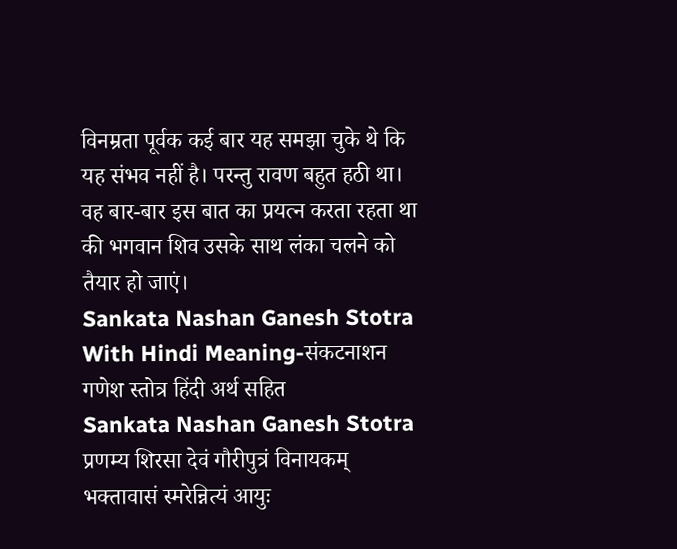विनम्रता पूर्वक कई बार यह समझा चुके थे कि यह संभव नहीं है। परन्तु रावण बहुत हठी था। वह बार-बार इस बात का प्रयत्न करता रहता था की भगवान शिव उसके साथ लंका चलने को तैयार हो जाएं।
Sankata Nashan Ganesh Stotra With Hindi Meaning-संकटनाशन गणेश स्तोत्र हिंदी अर्थ सहित
Sankata Nashan Ganesh Stotra
प्रणम्य शिरसा देवं गौरीपुत्रं विनायकम्
भक्तावासं स्मरेन्नित्यं आयुः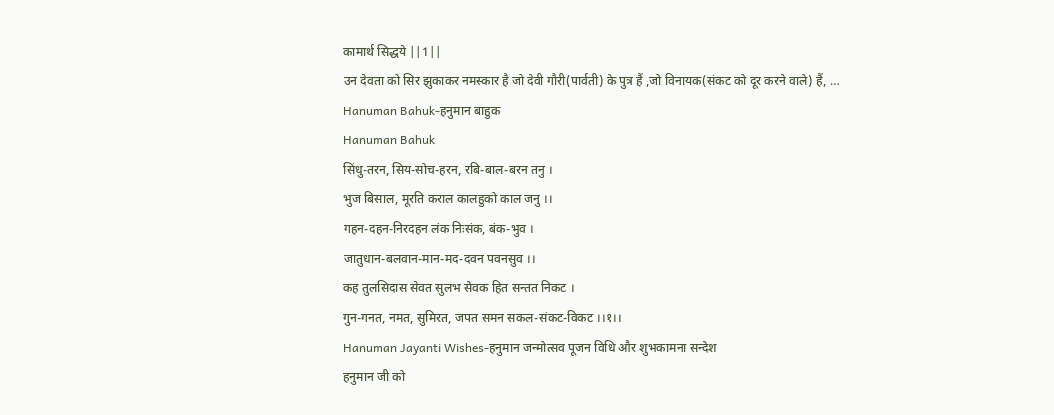कामार्थ सिद्धये ||1||
उन देवता को सिर झुकाकर नमस्कार है जो देवी गौरी(पार्वती) के पुत्र हैं ,जो विनायक(संकट को दूर करने वाले) हैं, …
Hanuman Bahuk-हनुमान बाहुक
Hanuman Bahuk
सिंधु-तरन, सिय-सोच-हरन, रबि-बाल-बरन तनु ।
भुज बिसाल, मूरति कराल कालहुको काल जनु ।।
गहन-दहन-निरदहन लंक निःसंक, बंक-भुव ।
जातुधान-बलवान-मान-मद-दवन पवनसुव ।।
कह तुलसिदास सेवत सुलभ सेवक हित सन्तत निकट ।
गुन-गनत, नमत, सुमिरत, जपत समन सकल-संकट-विकट ।।१।।
Hanuman Jayanti Wishes-हनुमान जन्मोत्सव पूजन विधि और शुभकामना सन्देश
हनुमान जी को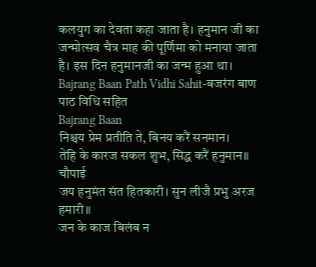कलयुग का देवता कहा जाता है। हनुमान जी का जन्मोत्सव चैत्र माह की पूर्णिमा को मनाया जाता है। इस दिन हनुमानजी का जन्म हुआ था।
Bajrang Baan Path Vidhi Sahit-बजरंग बाण पाठ विधि सहित
Bajrang Baan
निश्चय प्रेम प्रतीति ते, बिनय करैं सनमान।
तेहि के कारज सकल शुभ, सिद्ध करैं हनुमान॥
चौपाई
जय हनुमंत संत हितकारी। सुन लीजै प्रभु अरज हमारी॥
जन के काज बिलंब न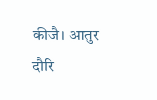कीजै। आतुर दौरि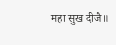महा सुख दीजै॥